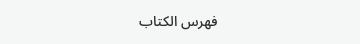فهرس الكتاب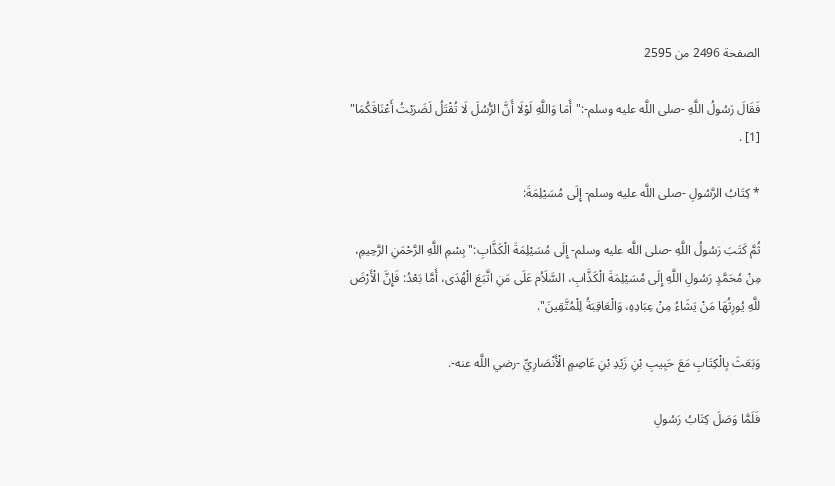الصفحة 2496 من 2595

فَقَالَ رَسُولُ اللَّهِ -صلى اللَّه عليه وسلم-:"أَمَا وَاللَّهِ لَوْلَا أَنَّ الرُّسُلَ لَا تُقْتَلُ لَضَرَبْتُ أَعْنَاقَكُمَا" [1] .

* كِتَابُ الرَّسُولِ -صلى اللَّه عليه وسلم- إِلَى مُسَيْلِمَةَ:

ثُمَّ كَتَبَ رَسُولُ اللَّهِ -صلى اللَّه عليه وسلم- إِلَى مُسَيْلِمَةَ الْكَذَّابِ:"بِسْمِ اللَّهِ الرَّحْمَنِ الرَّحِيمِ، مِنْ مُحَمَّدٍ رَسُولِ اللَّهِ إِلَى مُسَيْلِمَةَ الْكَذَّابِ، السَّلَاُم عَلَى مَنِ اتَّبَعَ الْهُدَى، أَمَّا بَعْدُ: فَإِنَّ الْأَرْضَ للَّهِ يُورِثُهَا مَنْ يَشَاءُ مِنْ عِبَادِهِ، وَالْعَاقِبَةُ لِلْمُتَّقِينَ".

وَبَعَثَ بِالْكِتَابِ مَعَ حَبِيبِ بْنِ زَيْدِ بْنِ عَاصِمٍ الْأَنْصَارِيِّ -رضي اللَّه عنه-.

فَلَمَّا وَصَلَ كِتَابُ رَسُولِ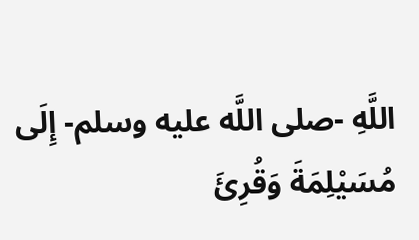اللَّهِ -صلى اللَّه عليه وسلم- إِلَى مُسَيْلِمَةَ وَقُرِئَ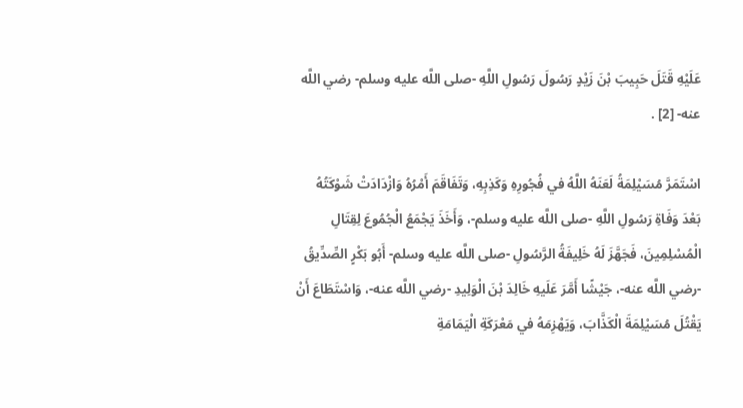عَلَيْهِ قَتَلَ حَبِيبَ بْنَ زَيْدٍ رَسُولَ رَسُولِ اللَّهِ -صلى اللَّه عليه وسلم- رضي اللَّه عنه- [2] .

اسْتَمَرَّ مُسَيْلِمَةُ لَعَنَهُ اللَّهُ في فُجُورِهِ وَكَذِبِهِ، وَتَفَاقَمَ أَمْرُهُ وَازْدَادَتْ شَوْكَتُهُ بَعْدَ وَفَاةِ رَسُولِ اللَّهِ -صلى اللَّه عليه وسلم-، وَأَخَذَ يَجْمَعُ الْجُمُوعَ لِقِتَالِ الْمُسْلِمِينَ، فَجَهَّزَ لَهُ خَلِيفَةُ الرَّسُولِ -صلى اللَّه عليه وسلم- أَبُو بَكْرٍ الصِّدِّيقُ -رضي اللَّه عنه-، جَيْشًا أَمَّرَ عَلَيهِ خَالِدَ بْنَ الْوَلِيدِ -رضي اللَّه عنه-، وَاسْتَطَاعَ أَنْ يَقْتُلَ مُسَيْلِمَةَ الْكَذَّابَ، وَيَهْزِمَهُ في مَعْرَكَةِ الْيَمَامَةِ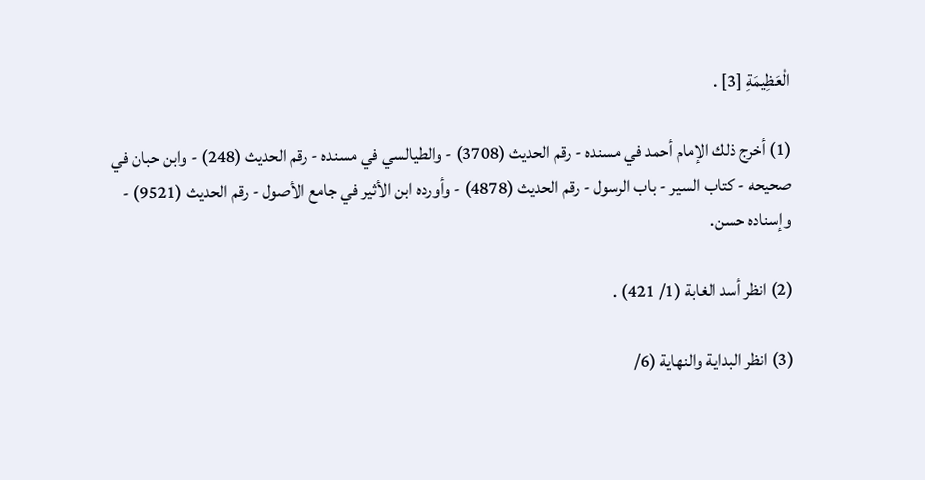الْعَظِيمَةِ [3] .

(1) أخرج ذلك الإمام أحمد في مسنده - رقم الحديث (3708) - والطيالسي في مسنده - رقم الحديث (248) - وابن حبان في صحيحه - كتاب السير - باب الرسول - رقم الحديث (4878) - وأورده ابن الأثير في جامع الأصول - رقم الحديث (9521) - وإسناده حسن.

(2) انظر أسد الغابة (1/ 421) .

(3) انظر البداية والنهاية (6/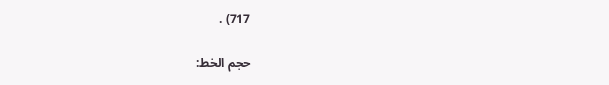717) .

حجم الخط: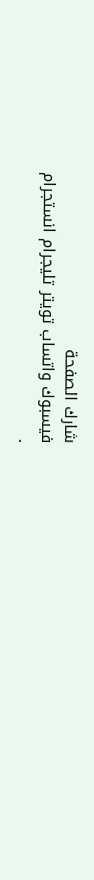شارك الصفحة
فيسبوك واتساب تويتر تليجرام انستجرام
.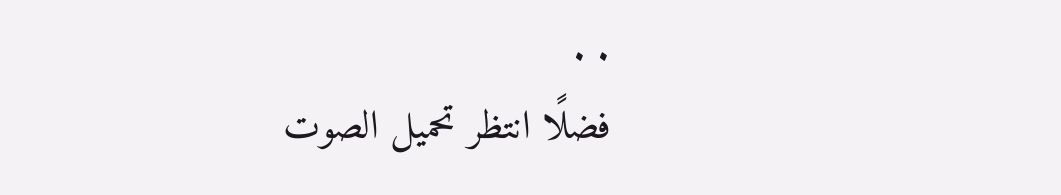. .
فضلًا انتظر تحميل الصوت